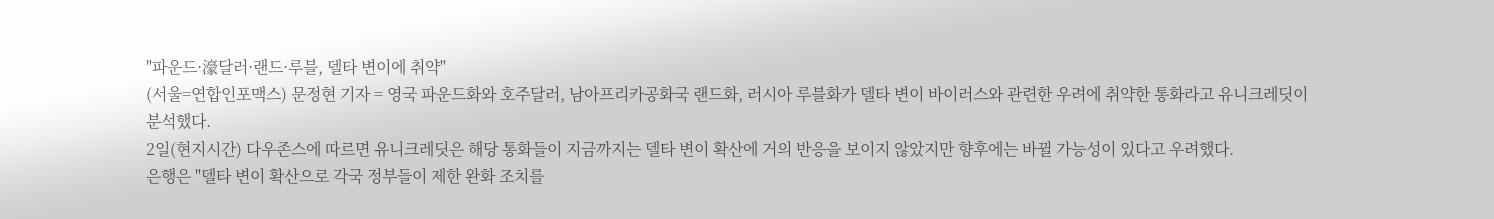"파운드·濠달러·랜드·루블, 델타 변이에 취약"
(서울=연합인포맥스) 문정현 기자 = 영국 파운드화와 호주달러, 남아프리카공화국 랜드화, 러시아 루블화가 델타 변이 바이러스와 관련한 우려에 취약한 통화라고 유니크레딧이 분석했다.
2일(현지시간) 다우존스에 따르면 유니크레딧은 해당 통화들이 지금까지는 델타 변이 확산에 거의 반응을 보이지 않았지만 향후에는 바뀔 가능성이 있다고 우려했다.
은행은 "델타 변이 확산으로 각국 정부들이 제한 완화 조치를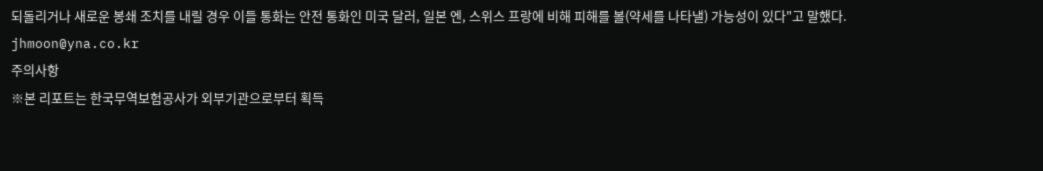되돌리거나 새로운 봉쇄 조치를 내릴 경우 이들 통화는 안전 통화인 미국 달러, 일본 엔, 스위스 프랑에 비해 피해를 볼(약세를 나타낼) 가능성이 있다"고 말했다.
jhmoon@yna.co.kr
주의사항
※본 리포트는 한국무역보험공사가 외부기관으로부터 획득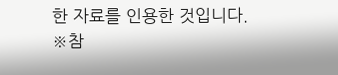한 자료를 인용한 것입니다.
※참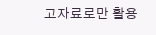고자료로만 활용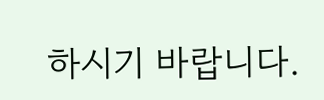하시기 바랍니다.